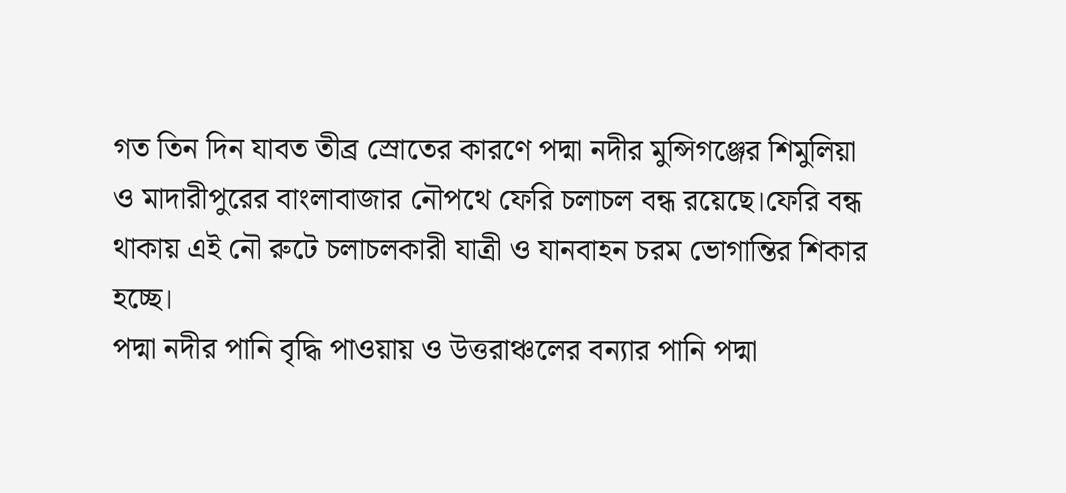গত তিন দিন যাবত তীব্র স্রোতের কারণে পদ্মা নদীর মুন্সিগঞ্জের শিমুলিয়া ও মাদারীপুরের বাংলাবাজার নৌপথে ফেরি চলাচল বন্ধ রয়েছে।ফেরি বন্ধ থাকায় এই নৌ রুটে চলাচলকারী যাত্রী ও যানবাহন চরম ভোগান্তির শিকার হচ্ছে।
পদ্মা নদীর পানি বৃদ্ধি পাওয়ায় ও উত্তরাঞ্চলের বন্যার পানি পদ্মা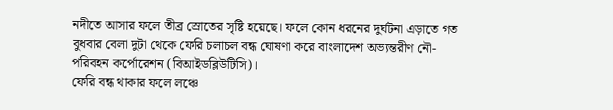নদীতে আসার ফলে তীব্র স্রোতের সৃষ্টি হয়েছে। ফলে কোন ধরনের দুর্ঘটনা এড়াতে গত বুধবার বেলা দুটা থেকে ফেরি চলাচল বন্ধ ঘোষণা করে বাংলাদেশ অভ্যন্তরীণ নৌ-পরিবহন কর্পোরেশন (বিআইডব্লিউটিসি)।
ফেরি বন্ধ থাকার ফলে লঞ্চে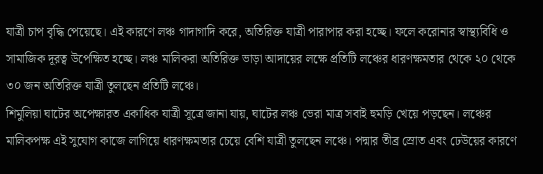যাত্রী চাপ বৃদ্ধি পেয়েছে। এই কারণে লঞ্চ গাদাগাদি করে, অতিরিক্ত যাত্রী পারাপার করা হচ্ছে। ফলে করোনার স্বাস্থ্যবিধি ও সামাজিক দূরত্ব উপেক্ষিত হচ্ছে। লঞ্চ মালিকরা অতিরিক্ত ভাড়া আদায়ের লক্ষে প্রতিটি লঞ্চের ধারণক্ষমতার থেকে ২০ থেকে ৩০ জন অতিরিক্ত যাত্রী তুলছেন প্রতিটি লঞ্চে।
শিমুলিয়া ঘাটের অপেক্ষারত একাধিক যাত্রী সূত্রে জানা যায়, ঘাটের লঞ্চ ভেরা মাত্র সবাই হুমড়ি খেয়ে পড়ছেন। লঞ্চের মালিকপক্ষ এই সুযোগ কাজে লাগিয়ে ধারণক্ষমতার চেয়ে বেশি যাত্রী তুলছেন লঞ্চে। পদ্মার তীব্র স্রোত এবং ঢেউয়ের কারণে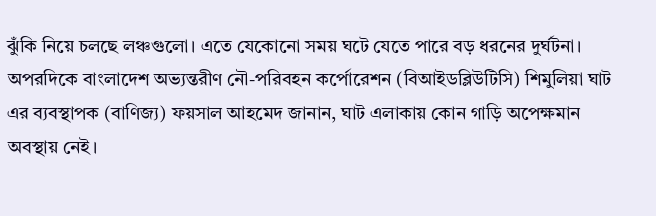ঝুঁকি নিয়ে চলছে লঞ্চগুলো। এতে যেকোনো সময় ঘটে যেতে পারে বড় ধরনের দুর্ঘটনা।
অপরদিকে বাংলাদেশ অভ্যন্তরীণ নৌ-পরিবহন কর্পোরেশন (বিআইডব্লিউটিসি) শিমুলিয়া ঘাট এর ব্যবস্থাপক (বাণিজ্য) ফয়সাল আহমেদ জানান, ঘাট এলাকায় কোন গাড়ি অপেক্ষমান অবস্থায় নেই।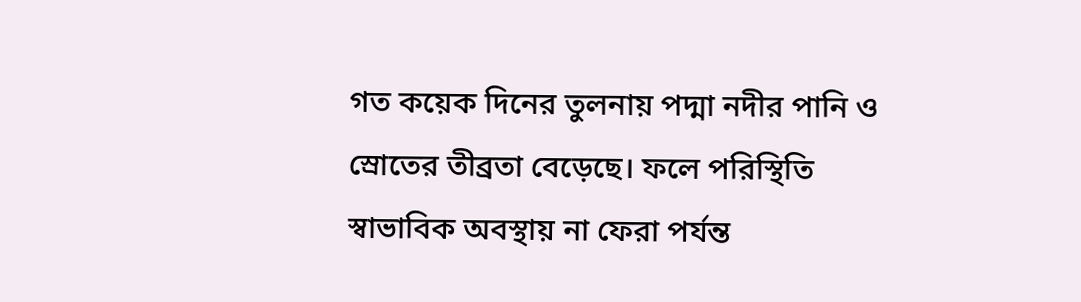গত কয়েক দিনের তুলনায় পদ্মা নদীর পানি ও স্রোতের তীব্রতা বেড়েছে। ফলে পরিস্থিতি স্বাভাবিক অবস্থায় না ফেরা পর্যন্ত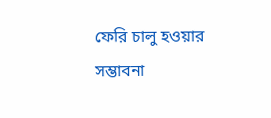ফেরি চালু হওয়ার সম্ভাবনা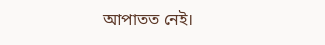আপাতত নেই।